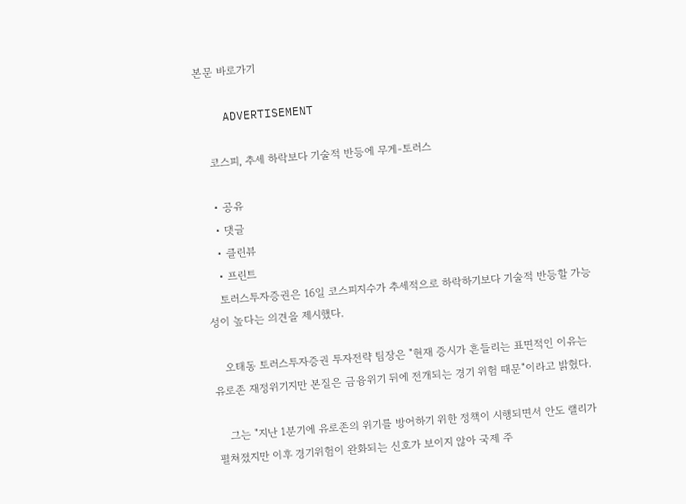본문 바로가기

    ADVERTISEMENT

    코스피, 추세 하락보다 기술적 반등에 무게-토러스

    • 공유
    • 댓글
    • 클린뷰
    • 프린트
    토러스투자증권은 16일 코스피지수가 추세적으로 하락하기보다 기술적 반등할 가능성이 높다는 의견을 제시했다.

    오태동 토러스투자증권 투자전략 팀장은 "현재 증시가 흔들리는 표면적인 이유는 유로존 재정위기지만 본질은 금융위기 뒤에 전개되는 경기 위험 때문"이라고 밝혔다.

    그는 "지난 1분기에 유로존의 위기를 방어하기 위한 정책이 시행되면서 안도 랠리가 펼쳐졌지만 이후 경기위험이 완화되는 신호가 보이지 않아 국제 주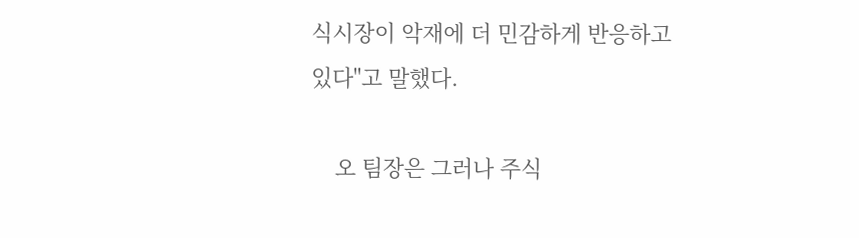식시장이 악재에 더 민감하게 반응하고 있다"고 말했다.

    오 팀장은 그러나 주식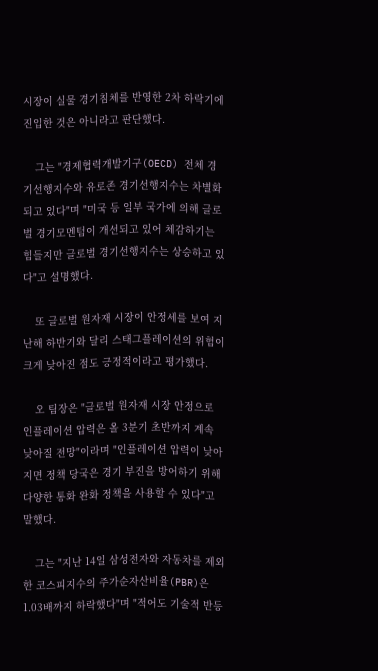시장이 실물 경기침체를 반영한 2차 하락기에 진입한 것은 아니라고 판단했다.

    그는 "경제협력개발기구(OECD) 전체 경기선행지수와 유로존 경기선행지수는 차별화되고 있다"며 "미국 등 일부 국가에 의해 글로벌 경기모멘텀이 개선되고 있어 체감하기는 힘들지만 글로벌 경기선행지수는 상승하고 있다"고 설명했다.

    또 글로벌 원자재 시장이 안정세를 보여 지난해 하반기와 달리 스태그플레이션의 위험이 크게 낮아진 점도 긍정적이라고 평가했다.

    오 팀장은 "글로벌 원자재 시장 안정으로 인플레이션 압력은 올 3분기 초반까지 계속 낮아질 전망"이라며 "인플레이션 압력이 낮아지면 정책 당국은 경기 부진을 방어하기 위해 다양한 통화 완화 정책을 사용할 수 있다"고 말했다.

    그는 "지난 14일 삼성전자와 자동차를 제외한 코스피지수의 주가순자산비율(PBR)은 1.03배까지 하락했다"며 "적어도 기술적 반등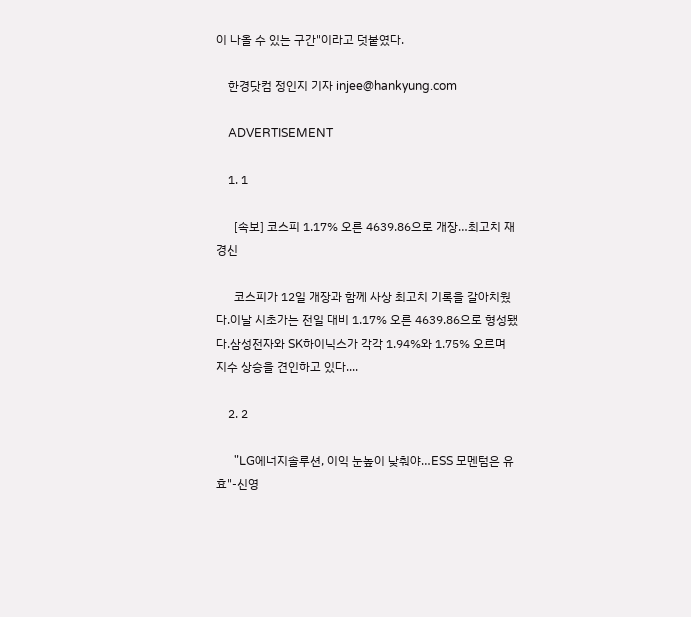이 나올 수 있는 구간"이라고 덧붙였다.

    한경닷컴 정인지 기자 injee@hankyung.com

    ADVERTISEMENT

    1. 1

      [속보] 코스피 1.17% 오른 4639.86으로 개장…최고치 재경신

      코스피가 12일 개장과 함께 사상 최고치 기록을 갈아치웠다.이날 시초가는 전일 대비 1.17% 오른 4639.86으로 형성됐다.삼성전자와 SK하이닉스가 각각 1.94%와 1.75% 오르며 지수 상승을 견인하고 있다....

    2. 2

      "LG에너지솔루션, 이익 눈높이 낮춰야…ESS 모멘텀은 유효"-신영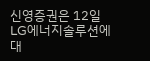신영증권은 12일 LG에너지솔루션에 대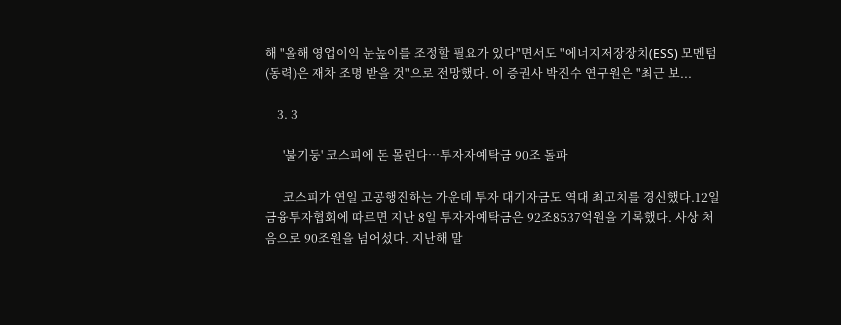해 "올해 영업이익 눈높이를 조정할 필요가 있다"면서도 "에너지저장장치(ESS) 모멘텀(동력)은 재차 조명 받을 것"으로 전망했다. 이 증권사 박진수 연구원은 "최근 보...

    3. 3

      '불기둥' 코스피에 돈 몰린다…투자자예탁금 90조 돌파

      코스피가 연일 고공행진하는 가운데 투자 대기자금도 역대 최고치를 경신했다.12일 금융투자협회에 따르면 지난 8일 투자자예탁금은 92조8537억원을 기록했다. 사상 처음으로 90조원을 넘어섰다. 지난해 말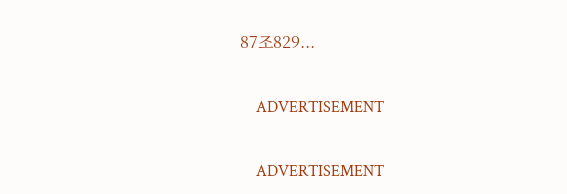87조829...

    ADVERTISEMENT

    ADVERTISEMENT